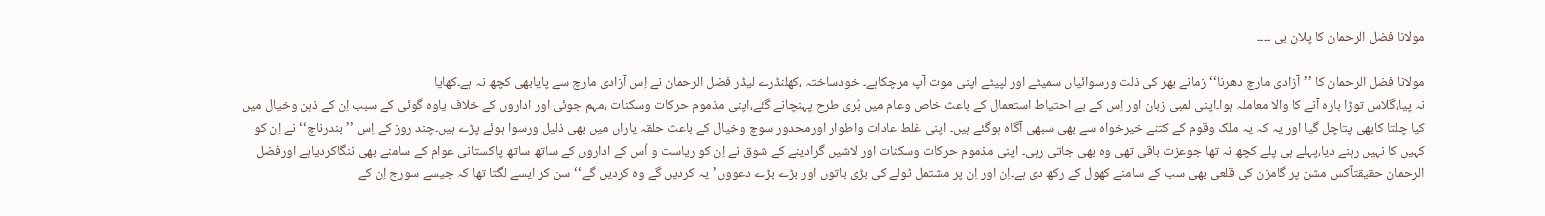مولانا فضل الرحمان کا پلان بی ۔۔۔۔

مولانا فضل الرحمان کا ’’آزادی مارچ دھرنا‘‘ زمانے بھر کی ذلت ورسوائیاں سمیٹے اور لپیٹے اپنی موت آپ مرچکاہے۔ خودساختہ ،کھلنڈرے لیڈر فضل الرحمان نے اِس آزادی مارچ سے پایابھی کچھ نہ ہے۔کھایا
نہ پیا،گلاس توڑا بارہ آنے کا والا معاملہ ہوا۔اپنی لمبی زبان اور اِس کے بے احتیاط استعمال کے باعث خاص وعام میں بُری طرح پہنچانے گئے،اپنی مذموم حرکات وسکنات ،مہم جوئی اور اداروں کے خلاف یاوہ گوئی کے سبب اِن کے ذہن وخیال میں کیا چلتا کابھی پتاچل گیا اور یہ کہ یہ ملک وقوم کے کتنے خیرخواہ سے بھی سبھی آگاہ ہوگئے ہیں۔ اپنی غلط عادات واطوار اورمحدور سوچ وخیال کے باعث حلقہ یاراں میں بھی ذلیل ورسوا ہوئے پڑے ہیں۔چند روز کے اِس ’’بندرناچ‘‘نے اِن کو کہیں کا نہیں رہنے دیا،پہلے ہی پلے کچھ نہ تھا جوعزت باقی تھی وہ بھی جاتی رہی۔ اپنی مذموم حرکات وسکنات اور لاشیں گرادینے کے شوق نے اِن کو ریاست و اُس کے اداروں کے ساتھ ساتھ پاکستانی عوام کے سامنے بھی ننگاکردیاہے اورفضل الرحمان حقیقتاًکس مشن پر گامزن کی قلعی بھی سب کے سامنے کھول کے رکھ دی ہے۔اِن اور اِن پر مشتمل ٹولے کی بڑی باتوں اور بڑے بڑے دعووں’یہ کردیں گے وہ کردیں گے‘‘سن کر ایسے لگتا تھا کہ جیسے سورج اِن کے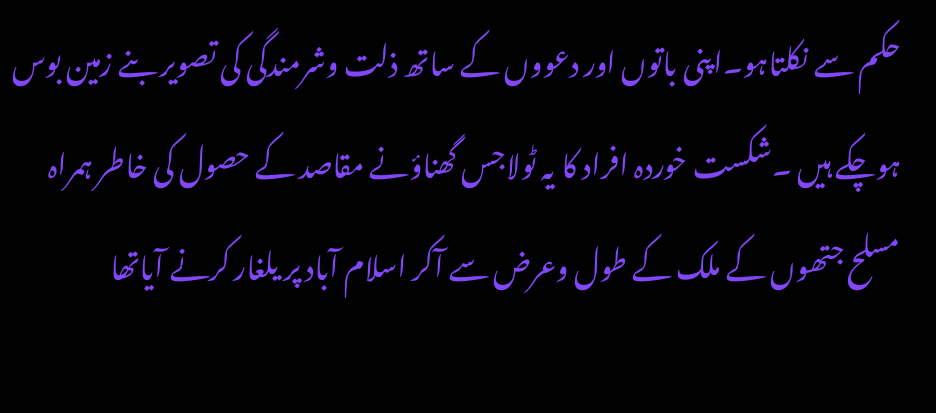حکم سے نکلتاہو۔اپنی باتوں اور دعووں کے ساتھ ذلت وشرمندگی کی تصویر بنے زمین بوس ہوچکے ہیں ۔شکست خوردہ افراد کا یہ ٹولاجس گھناؤنے مقاصد کے حصول کی خاطر ہمراہ مسلح جتھوں کے ملک کے طول وعرض سے آکر اسلام آباد پر یلغار کرنے آیاتھا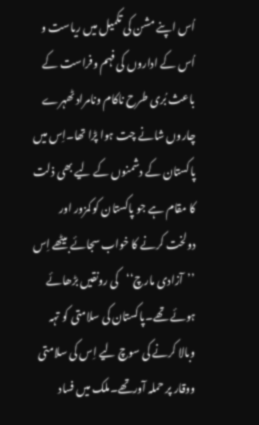اُس اپنے مشن کی تکمیل میں ریاست و اُس کے اداروں کی فہم وفراست کے باعث بُری طرح ناکام ونامراد ٹھہرے چاروں شانے چت ہوا پڑا تھا۔اِس میں پاکستان کے دشمنوں کے لیے بھی ذلت کا مقام ہے جو پاکستان کو کمزور اور دولخت کرنے کا خواب سجائے بیٹھے اِس ’’آزادی مارچ‘‘کی رونقیں بڑھائے ہوئے تھے۔پاکستان کی سلامتی کو تہہ وبالا کرنے کی سوچ لیے اِس کی سلامتی ووقار پر حملہ آورتھے۔ملک میں فساد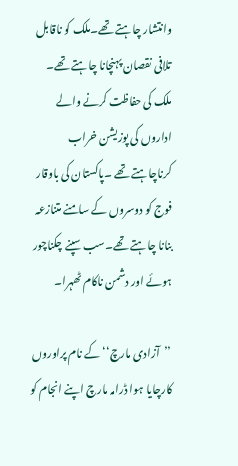وانتشار چاہتے تھے۔ملک کو ناقابل تلافی نقصان پہنچانا چاہتے تھے۔ ملک کی حفاظت کرنے والے اداروں کی پوزیشن خراب کرناچاہتے تھے ۔پاکستان کی باوقار فوج کو دوسروں کے سامنے متنازعہ بنانا چاہتے تھے۔سب سپنے چکناچور ہوئے اور دشمن ناکام ٹھہرا۔

’’آزادی مارچ‘‘کے نام پراوروں کارچایا ہوا ڈرامہ مارچ اپنے انجام کو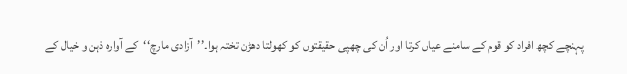پہنچے کچھ افراد کو قوم کے سامنے عیاں کرتا اور اُن کی چھپی حقیقتوں کو کھولتا دھڑن تختہ ہوا۔’’آزادی مارچ‘‘کے آوارہ ذہن و خیال کے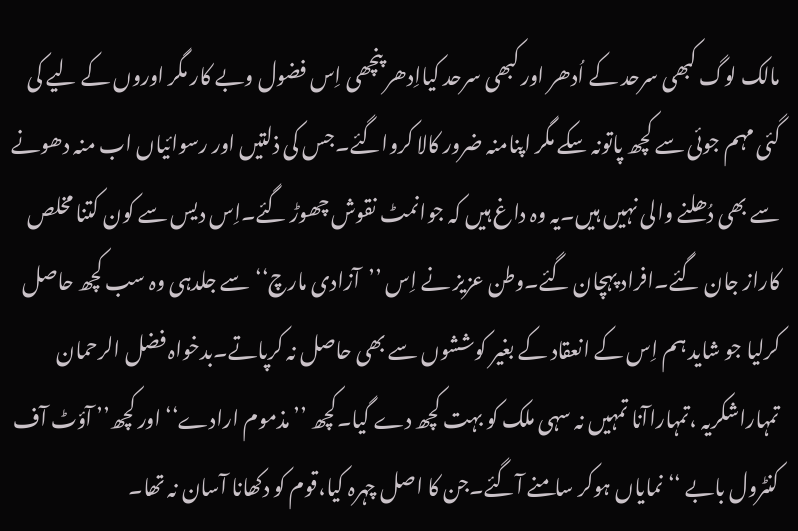مالک لوگ کبھی سرحد کے اُدھر اور کبھی سرحد کیااِدھر پنچھی اِس فضول وبے کار مگر اوروں کے لیے کی گئی مہم جوئی سے کچھ پاتونہ سکے مگر اپنامنہ ضرور کالا کرواگئے۔جس کی ذلتیں اور رسوائیاں اب منہ دھونے سے بھی دُھلنے والی نہیں ہیں۔یہ وہ داغ ہیں کہ جوانمٹ نقوش چھوڑ گئے۔اِس دیس سے کون کتنا مخلص کاراز جان گئے۔افراد پہچان گئے۔وطن عزیز نے اِس ’’آزادی مارچ‘‘سے جلدہی وہ سب کچھ حاصل کرلیا جو شاید ہم اِس کے انعقاد کے بغیر کوششوں سے بھی حاصل نہ کرپاتے۔بدخواہ فضل الرحمان تمہاراشکریہ ،تمہاراآنا تمہیں نہ سہی ملک کو بہت کچھ دے گیا۔کچھ ’’مذموم ارادے‘‘ اور کچھ’’ آؤٹ آف کنٹرول بابے ‘‘نمایاں ہوکر سامنے آگئے۔جن کا اصل چہرہ کیا،قوم کو دکھانا آسان نہ تھا۔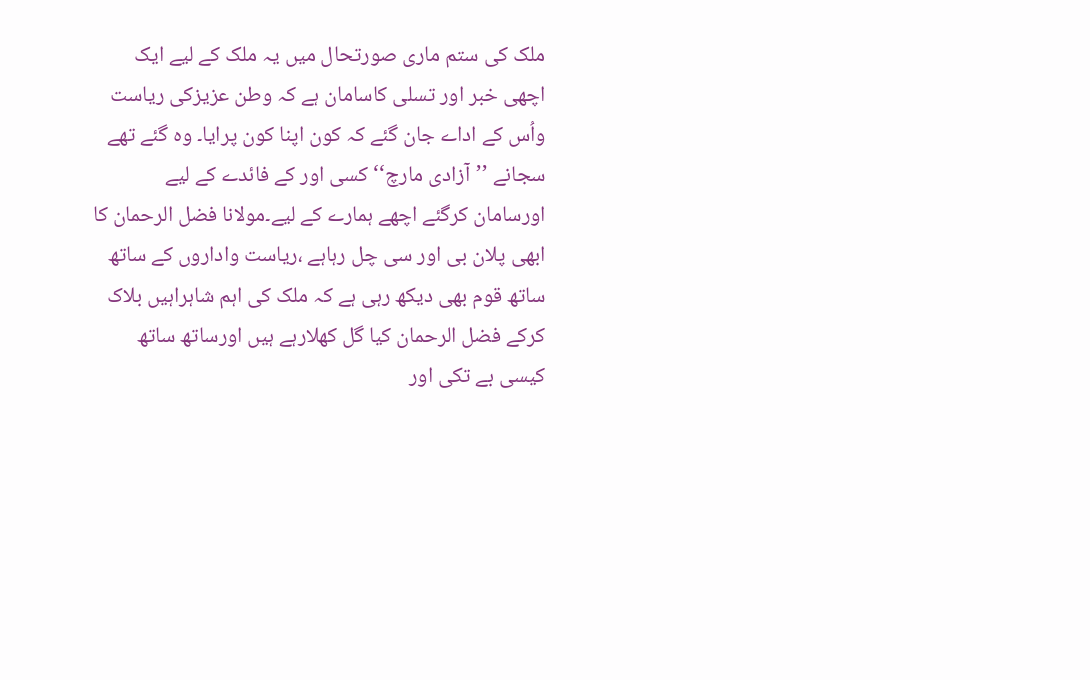ملک کی ستم ماری صورتحال میں یہ ملک کے لیے ایک اچھی خبر اور تسلی کاسامان ہے کہ وطن عزیزکی ریاست واُس کے اداے جان گئے کہ کون اپنا کون پرایا۔ وہ گئے تھے سجانے ’’آزادی مارچ‘‘کسی اور کے فائدے کے لیے اورسامان کرگئے اچھے ہمارے کے لیے۔مولانا فضل الرحمان کا ابھی پلان بی اور سی چل رہاہے ،ریاست واداروں کے ساتھ ساتھ قوم بھی دیکھ رہی ہے کہ ملک کی اہم شاہراہیں بلاک کرکے فضل الرحمان کیا گل کھلارہے ہیں اورساتھ ساتھ کیسی بے تکی اور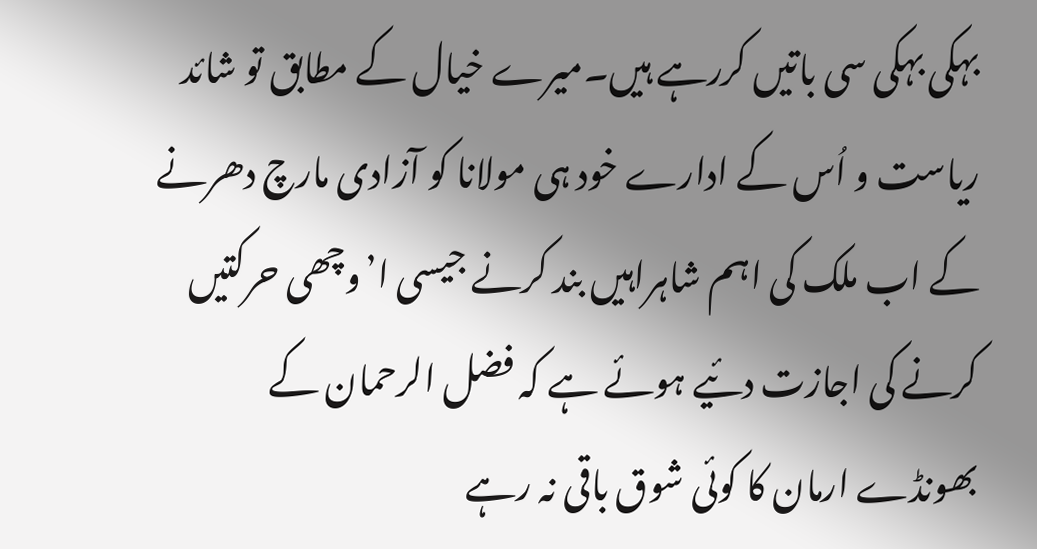بہکی بہکی سی باتیں کررہے ہیں۔میرے خیال کے مطابق تو شائد ریاست و اُس کے ادارے خود ہی مولانا کو آزادی مارچ دھرنے کے اب ملک کی اہم شاہراہیں بند کرنے جیسی ا’وچھی حرکتیں کرنے کی اجازت دئیے ہوئے ہے کہ فضل الرحمان کے بھونڈے ارمان کا کوئی شوق باقی نہ رہے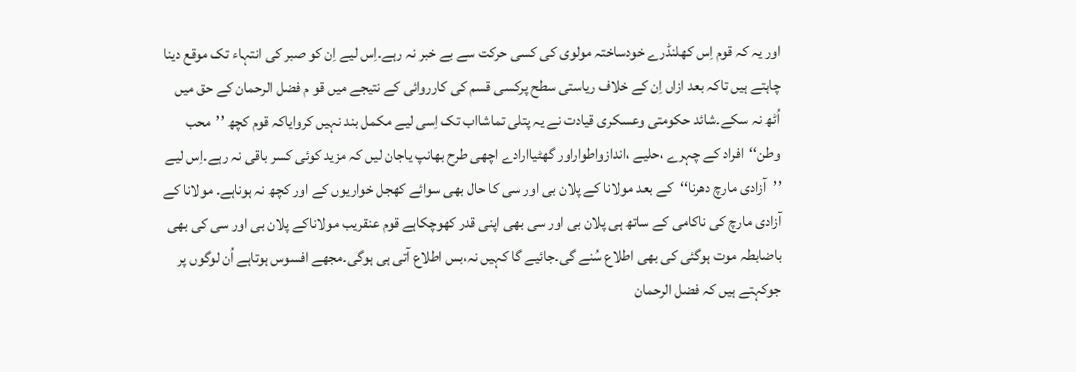اور یہ کہ قوم اِس کھلنڈرے خودساختہ مولوی کی کسی حرکت سے بے خبر نہ رہے۔اِس لیے اِن کو صبر کی انتہاء تک موقع دینا چاہتے ہیں تاکہ بعد ازاں اِن کے خلاف ریاستی سطح پرکسی قسم کی کارروائی کے نتیجے میں قو م فضل الرحمان کے حق میں اُٹھ نہ سکے۔شائد حکومتی وعسکری قیادت نے یہ پتلی تماشااب تک اِسی لیے مکمل بند نہیں کروایاکہ قوم کچھ ’’محب وطن‘‘افراد کے چہرے ،حلیے ،اندازواطواراور گھٹیاارادے اچھی طرح بھانپ یاجان لیں کہ مزید کوئی کسر باقی نہ رہے۔اِس لیے ’’آزادی مارچ دھرنا‘‘کے بعد مولانا کے پلان بی اور سی کا حال بھی سوائے کھجل خواریوں کے اور کچھ نہ ہوناہے۔ مولانا کے آزادی مارچ کی ناکامی کے ساتھ ہی پلان بی اور سی بھی اپنی قدر کھوچکاہے قوم عنقریب مولاناکے پلان بی اور سی کی بھی باضابطہ موت ہوگئی کی بھی اطلاع سُنے گی۔جائیے گا کہیں نہ،بس اطلاع آتی ہی ہوگی۔مجھے افسوس ہوتاہے اُن لوگوں پر جوکہتے ہیں کہ فضل الرحمان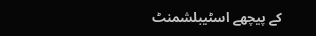کے پیچھے اسٹیبلشمنٹ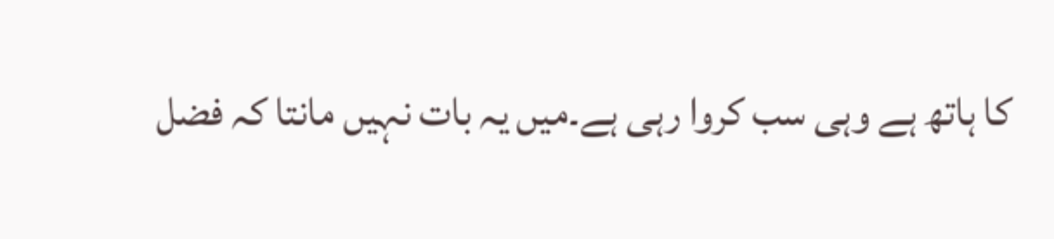کا ہاتھ ہے وہی سب کروا رہی ہے۔میں یہ بات نہیں مانتا کہ فضل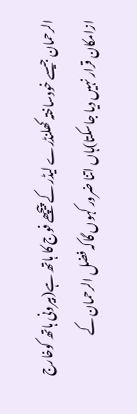الرحمان جیسے خودساختہ کھلنڈرے لیڈر کے پیچھے فوج کا ہاتھ ہے(بیرونی ہاتھ کوخارج ازامکان قرار نہیں دیا جاسکتا)ہاں اتنا ضرور کہوں گاکہ فضل الرحمان کے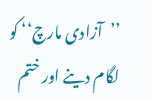’’آزادی مارچ‘‘ کو لگام دینے اور ختم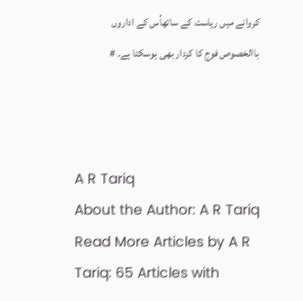کروانے میں ریاست کے ساتھاُس کے اداروں باالخصوص فوج کا کردار بھی ہوسکتا ہے۔ #



A R Tariq
About the Author: A R Tariq Read More Articles by A R Tariq: 65 Articles with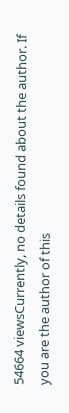54664 viewsCurrently, no details found about the author. If you are the author of this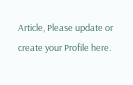Article, Please update or create your Profile here.